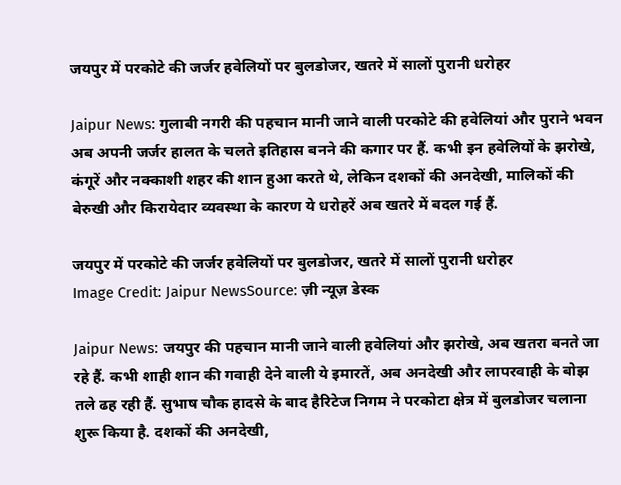जयपुर में परकोटे की जर्जर हवेलियों पर बुलडोजर, खतरे में सालों पुरानी धरोहर

Jaipur News: गुलाबी नगरी की पहचान मानी जाने वाली परकोटे की हवेलियां और पुराने भवन अब अपनी जर्जर हालत के चलते इतिहास बनने की कगार पर हैं. कभी इन हवेलियों के झरोखे, कंगूरें और नक्काशी शहर की शान हुआ करते थे, लेकिन दशकों की अनदेखी, मालिकों की बेरुखी और किरायेदार व्यवस्था के कारण ये धरोहरें अब खतरे में बदल गई हैं.

जयपुर में परकोटे की जर्जर हवेलियों पर बुलडोजर, खतरे में सालों पुरानी धरोहर
Image Credit: Jaipur NewsSource: ज़ी न्यूज़ डेस्क

Jaipur News: जयपुर की पहचान मानी जाने वाली हवेलियां और झरोखे, अब खतरा बनते जा रहे हैं. कभी शाही शान की गवाही देने वाली ये इमारतें, अब अनदेखी और लापरवाही के बोझ तले ढह रही हैं. सुभाष चौक हादसे के बाद हैरिटेज निगम ने परकोटा क्षेत्र में बुलडोजर चलाना शुरू किया है. दशकों की अनदेखी,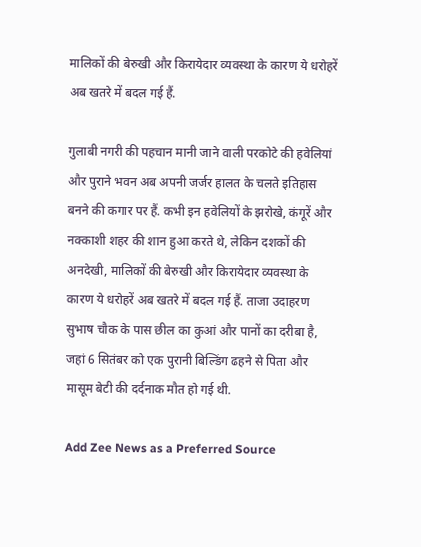मालिकों की बेरुखी और किरायेदार व्यवस्था के कारण ये धरोहरें अब खतरे में बदल गई हैं.

गुलाबी नगरी की पहचान मानी जाने वाली परकोटे की हवेलियां और पुराने भवन अब अपनी जर्जर हालत के चलते इतिहास बनने की कगार पर हैं. कभी इन हवेलियों के झरोखे, कंगूरें और नक्काशी शहर की शान हुआ करते थे, लेकिन दशकों की अनदेखी, मालिकों की बेरुखी और किरायेदार व्यवस्था के कारण ये धरोहरें अब खतरे में बदल गई हैं. ताजा उदाहरण सुभाष चौक के पास छील का कुआं और पानों का दरीबा है, जहां 6 सितंबर को एक पुरानी बिल्डिंग ढहने से पिता और मासूम बेटी की दर्दनाक मौत हो गई थी.

Add Zee News as a Preferred Source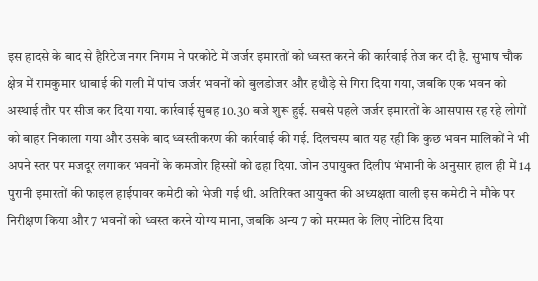इस हादसे के बाद से हैरिटेज नगर निगम ने परकोटे में जर्जर इमारतों को ध्वस्त करने की कार्रवाई तेज कर दी है. सुभाष चौक क्षेत्र में रामकुमार धाबाई की गली में पांच जर्जर भवनों को बुलडोजर और हथौड़े से गिरा दिया गया, जबकि एक भवन को अस्थाई तौर पर सीज कर दिया गया. कार्रवाई सुबह 10.30 बजे शुरू हुई. सबसे पहले जर्जर इमारतों के आसपास रह रहे लोगों को बाहर निकाला गया और उसके बाद ध्वस्तीकरण की कार्रवाई की गई. दिलचस्प बात यह रही कि कुछ भवन मालिकों ने भी अपने स्तर पर मजदूर लगाकर भवनों के कमजोर हिस्सों को ढहा दिया. जोन उपायुक्त दिलीप भंभानी के अनुसार हाल ही में 14 पुरानी इमारतों की फाइल हाईपावर कमेटी को भेजी गई थी. अतिरिक्त आयुक्त की अध्यक्षता वाली इस कमेटी ने मौके पर निरीक्षण किया और 7 भवनों को ध्वस्त करने योग्य माना, जबकि अन्य 7 को मरम्मत के लिए नोटिस दिया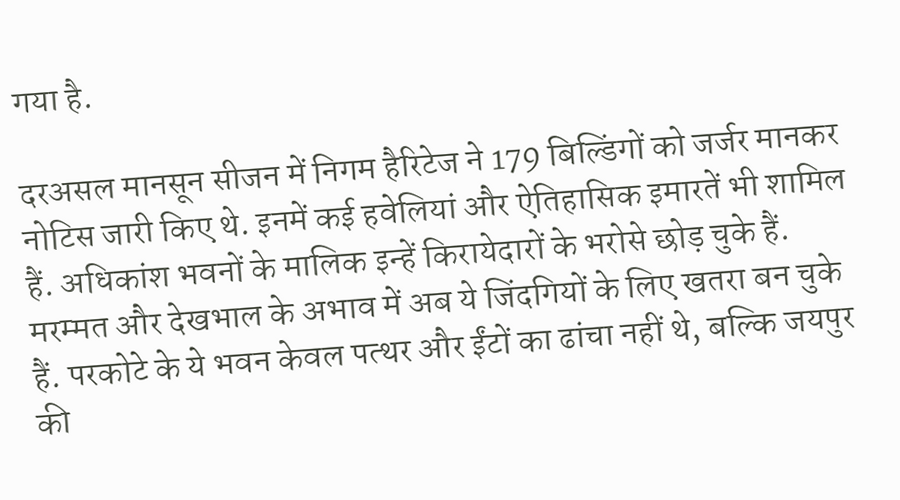गया है.

दरअसल मानसून सीजन में निगम हैरिटेज ने 179 बिल्डिंगों को जर्जर मानकर नोटिस जारी किए थे. इनमें कई हवेलियां और ऐतिहासिक इमारतें भी शामिल हैं. अधिकांश भवनों के मालिक इन्हें किरायेदारों के भरोसे छोड़ चुके हैं. मरम्मत और देखभाल के अभाव में अब ये जिंदगियों के लिए खतरा बन चुके हैं. परकोटे के ये भवन केवल पत्थर और ईंटों का ढांचा नहीं थे, बल्कि जयपुर की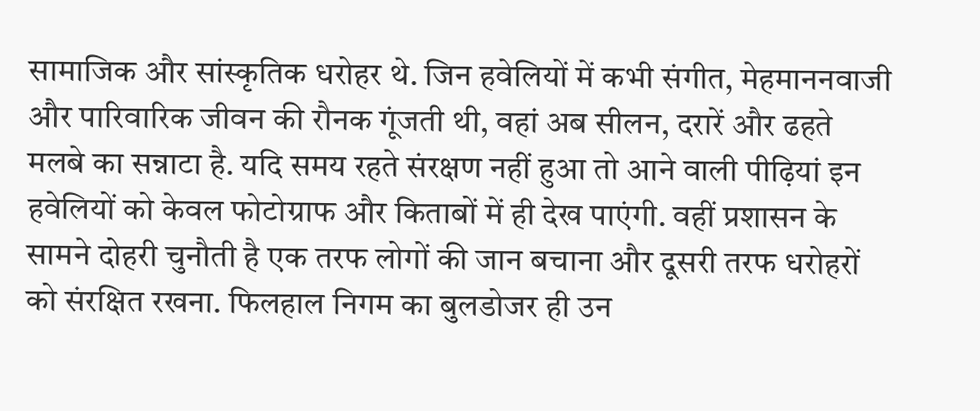सामाजिक और सांस्कृतिक धरोहर थे. जिन हवेलियों में कभी संगीत, मेहमाननवाजी और पारिवारिक जीवन की रौनक गूंजती थी, वहां अब सीलन, दरारें और ढहते मलबे का सन्नाटा है. यदि समय रहते संरक्षण नहीं हुआ तो आने वाली पीढ़ियां इन हवेलियों को केवल फोटोग्राफ और किताबों में ही देख पाएंगी. वहीं प्रशासन के सामने दोहरी चुनौती है एक तरफ लोगों की जान बचाना और दूसरी तरफ धरोहरों को संरक्षित रखना. फिलहाल निगम का बुलडोजर ही उन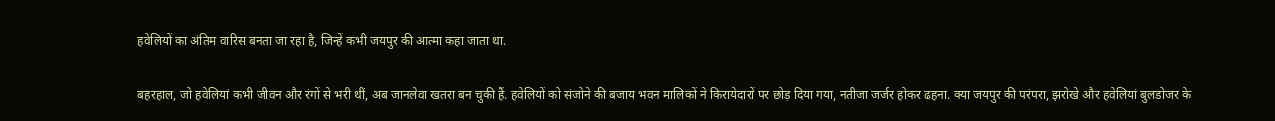हवेलियों का अंतिम वारिस बनता जा रहा है, जिन्हें कभी जयपुर की आत्मा कहा जाता था.


बहरहाल, जो हवेलियां कभी जीवन और रंगों से भरी थीं, अब जानलेवा खतरा बन चुकी हैं. हवेलियों को संजोने की बजाय भवन मालिकों ने किरायेदारों पर छोड़ दिया गया, नतीजा जर्जर होकर ढहना. क्या जयपुर की परंपरा, झरोखे और हवेलियां बुलडोजर के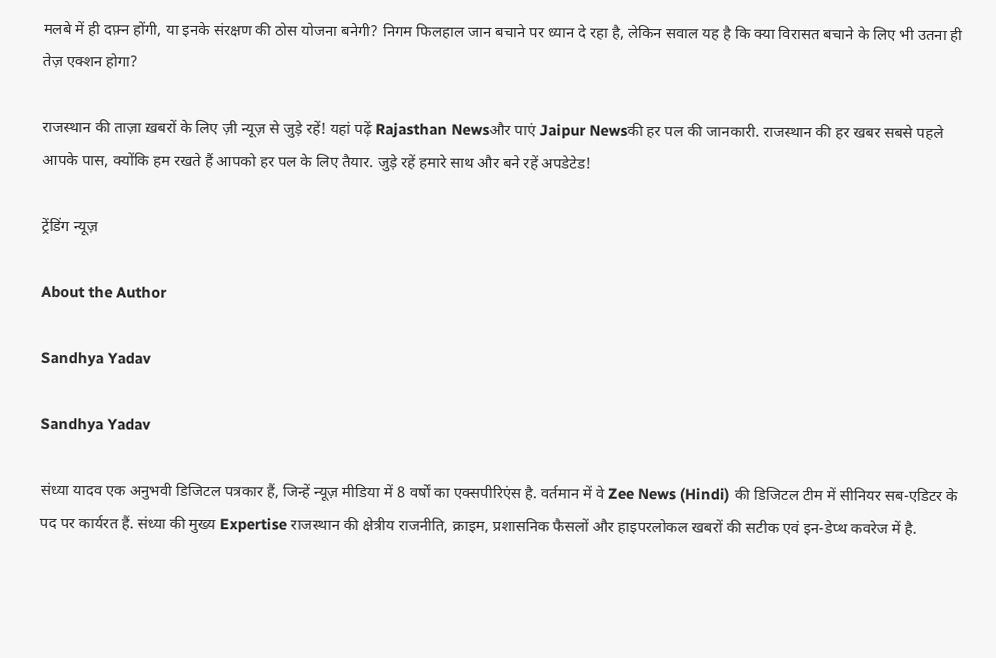मलबे में ही दफ़्न होंगी, या इनके संरक्षण की ठोस योजना बनेगी? निगम फिलहाल जान बचाने पर ध्यान दे रहा है, लेकिन सवाल यह है कि क्या विरासत बचाने के लिए भी उतना ही तेज़ एक्शन होगा?

राजस्थान की ताज़ा ख़बरों के लिए ज़ी न्यूज़ से जुड़े रहें! यहां पढ़ें Rajasthan Newsऔर पाएं Jaipur Newsकी हर पल की जानकारी. राजस्थान की हर खबर सबसे पहले आपके पास, क्योंकि हम रखते हैं आपको हर पल के लिए तैयार. जुड़े रहें हमारे साथ और बने रहें अपडेटेड!

ट्रेंडिंग न्यूज़

About the Author

Sandhya Yadav

Sandhya Yadav

संध्या यादव एक अनुभवी डिजिटल पत्रकार हैं, जिन्हें न्यूज़ मीडिया में 8 वर्षों का एक्सपीरिएंस है. वर्तमान में वे Zee News (Hindi) की डिजिटल टीम में सीनियर सब-एडिटर के पद पर कार्यरत हैं. संध्या की मुख्य Expertise राजस्थान की क्षेत्रीय राजनीति, क्राइम, प्रशासनिक फैसलों और हाइपरलोकल खबरों की सटीक एवं इन-डेप्थ कवरेज में है.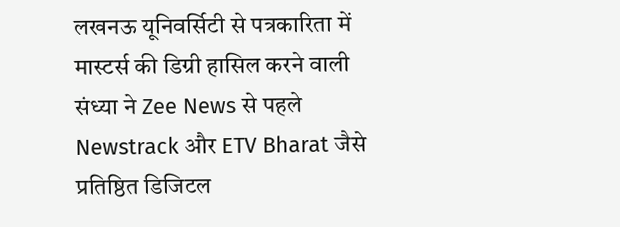लखनऊ यूनिवर्सिटी से पत्रकारिता में मास्टर्स की डिग्री हासिल करने वाली संध्या ने Zee News से पहले Newstrack और ETV Bharat जैसे प्रतिष्ठित डिजिटल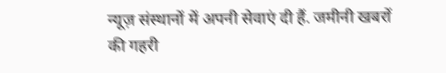न्यूज़ संस्थानों में अपनी सेवाएं दी हैं. जमीनी खबरों की गहरी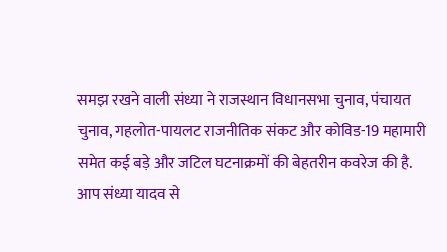समझ रखने वाली संध्या ने राजस्थान विधानसभा चुनाव, पंचायत चुनाव, गहलोत-पायलट राजनीतिक संकट और कोविड-19 महामारी समेत कई बड़े और जटिल घटनाक्रमों की बेहतरीन कवरेज की है. आप संध्या यादव से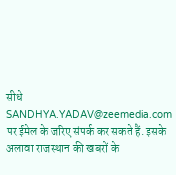सीधे SANDHYA.YADAV@zeemedia.com पर ईमेल के जरिए संपर्क कर सकते हैं. इसके अलावा राजस्थान की खबरों के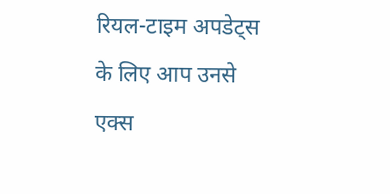रियल-टाइम अपडेट्स के लिए आप उनसे एक्स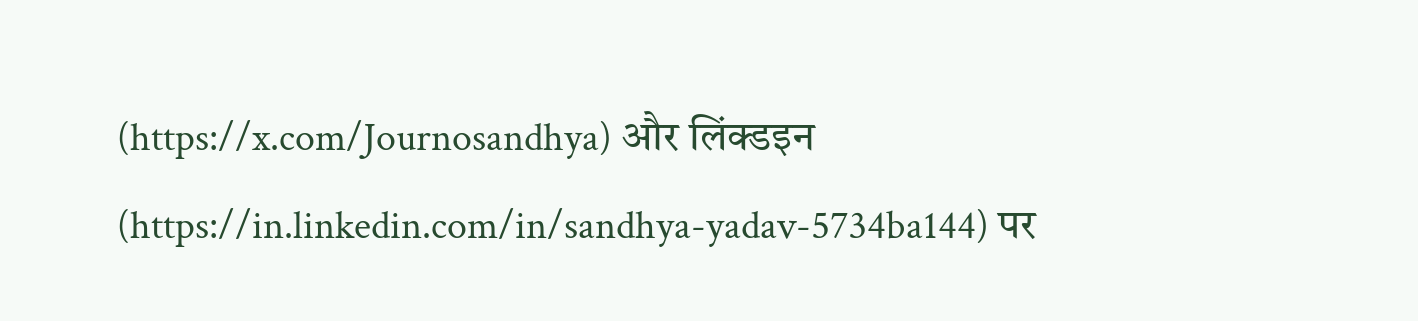(https://x.com/Journosandhya) और लिंक्डइन (https://in.linkedin.com/in/sandhya-yadav-5734ba144) पर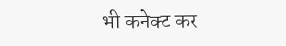भी कनेक्ट कर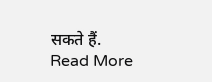सकते हैं.
Read More